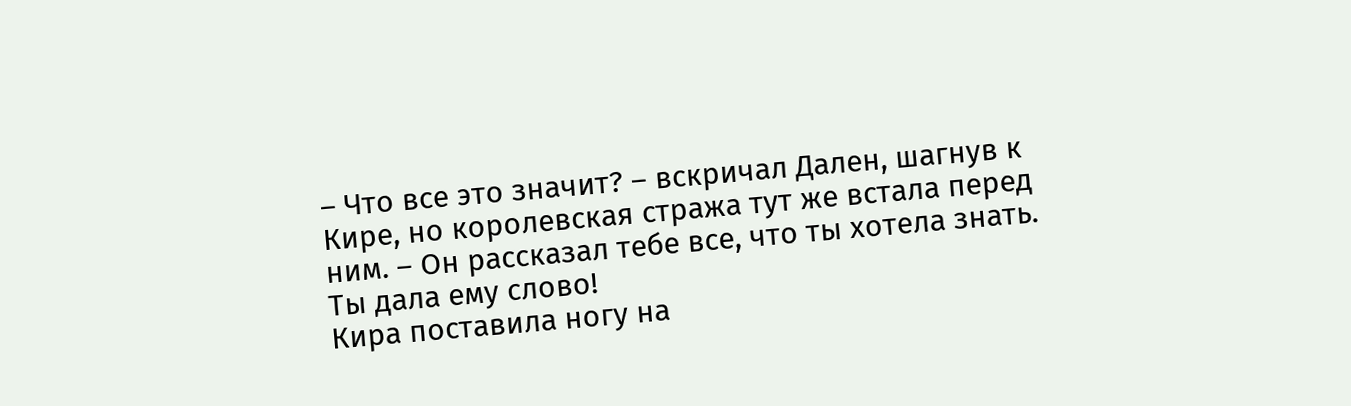– Что все это значит? – вскричал Дален, шагнув к Кире, но королевская стража тут же встала перед ним. – Он рассказал тебе все, что ты хотела знать. Ты дала ему слово!
Кира поставила ногу на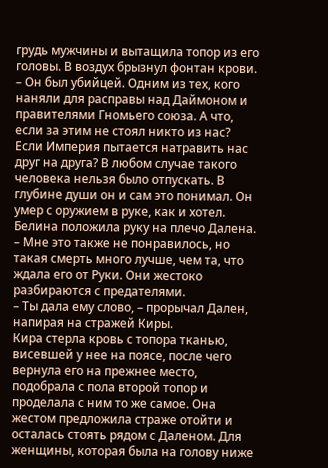грудь мужчины и вытащила топор из его головы. В воздух брызнул фонтан крови.
– Он был убийцей. Одним из тех, кого наняли для расправы над Даймоном и правителями Гномьего союза. А что, если за этим не стоял никто из нас? Если Империя пытается натравить нас друг на друга? В любом случае такого человека нельзя было отпускать. В глубине души он и сам это понимал. Он умер с оружием в руке, как и хотел.
Белина положила руку на плечо Далена.
– Мне это также не понравилось, но такая смерть много лучше, чем та, что ждала его от Руки. Они жестоко разбираются с предателями.
– Ты дала ему слово, – прорычал Дален, напирая на стражей Киры.
Кира стерла кровь с топора тканью, висевшей у нее на поясе, после чего вернула его на прежнее место, подобрала с пола второй топор и проделала с ним то же самое. Она жестом предложила страже отойти и осталась стоять рядом с Даленом. Для женщины, которая была на голову ниже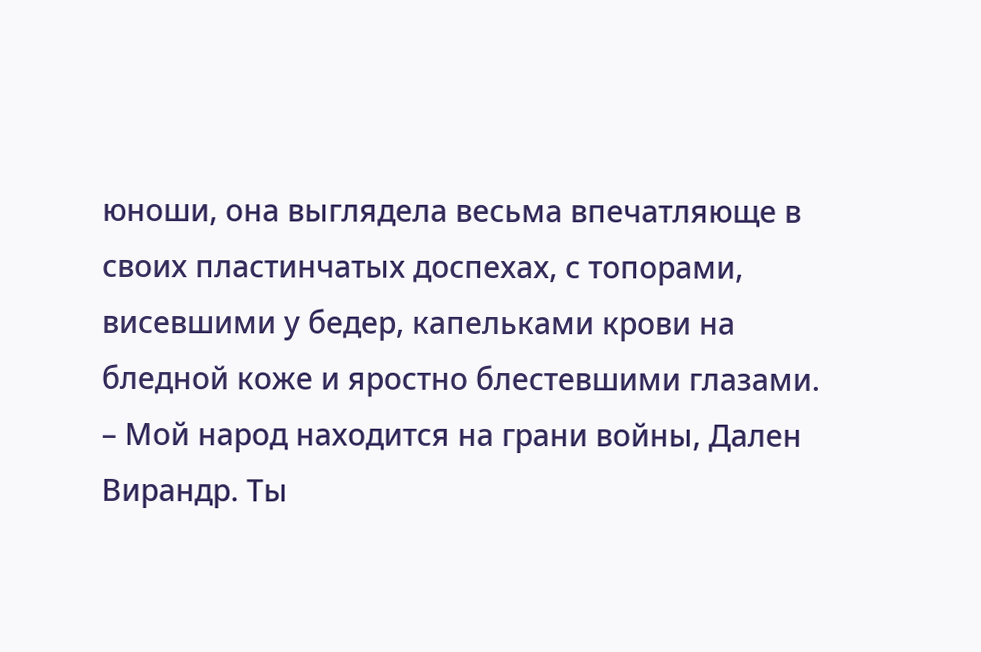юноши, она выглядела весьма впечатляюще в своих пластинчатых доспехах, с топорами, висевшими у бедер, капельками крови на бледной коже и яростно блестевшими глазами.
– Мой народ находится на грани войны, Дален Вирандр. Ты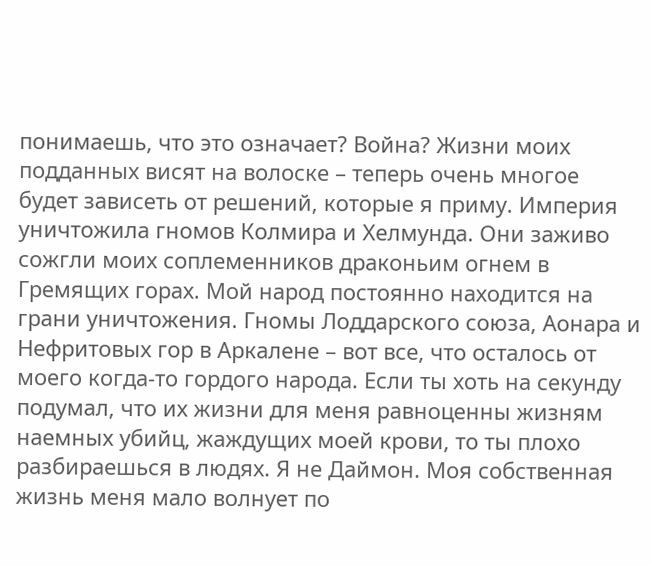понимаешь, что это означает? Война? Жизни моих подданных висят на волоске – теперь очень многое будет зависеть от решений, которые я приму. Империя уничтожила гномов Колмира и Хелмунда. Они заживо сожгли моих соплеменников драконьим огнем в Гремящих горах. Мой народ постоянно находится на грани уничтожения. Гномы Лоддарского союза, Аонара и Нефритовых гор в Аркалене – вот все, что осталось от моего когда-то гордого народа. Если ты хоть на секунду подумал, что их жизни для меня равноценны жизням наемных убийц, жаждущих моей крови, то ты плохо разбираешься в людях. Я не Даймон. Моя собственная жизнь меня мало волнует по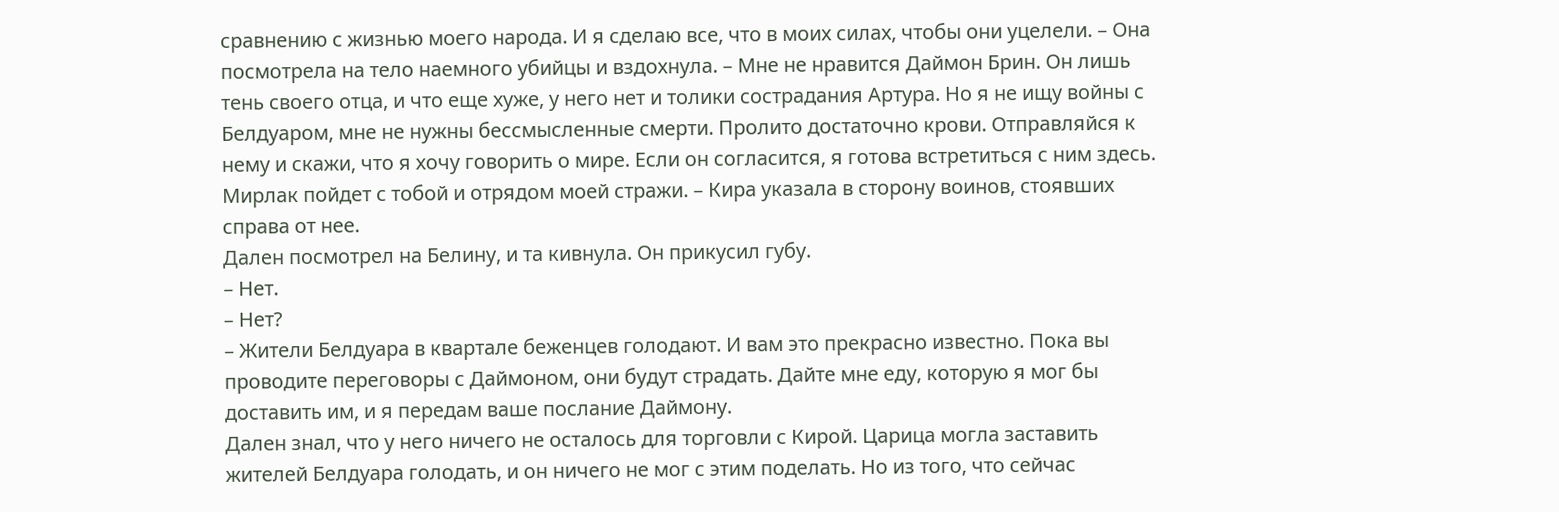сравнению с жизнью моего народа. И я сделаю все, что в моих силах, чтобы они уцелели. – Она посмотрела на тело наемного убийцы и вздохнула. – Мне не нравится Даймон Брин. Он лишь тень своего отца, и что еще хуже, у него нет и толики сострадания Артура. Но я не ищу войны с Белдуаром, мне не нужны бессмысленные смерти. Пролито достаточно крови. Отправляйся к нему и скажи, что я хочу говорить о мире. Если он согласится, я готова встретиться с ним здесь. Мирлак пойдет с тобой и отрядом моей стражи. – Кира указала в сторону воинов, стоявших справа от нее.
Дален посмотрел на Белину, и та кивнула. Он прикусил губу.
– Нет.
– Нет?
– Жители Белдуара в квартале беженцев голодают. И вам это прекрасно известно. Пока вы проводите переговоры с Даймоном, они будут страдать. Дайте мне еду, которую я мог бы доставить им, и я передам ваше послание Даймону.
Дален знал, что у него ничего не осталось для торговли с Кирой. Царица могла заставить жителей Белдуара голодать, и он ничего не мог с этим поделать. Но из того, что сейчас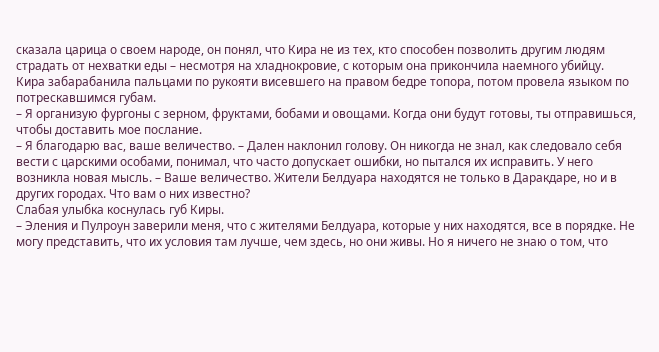сказала царица о своем народе, он понял, что Кира не из тех, кто способен позволить другим людям страдать от нехватки еды – несмотря на хладнокровие, с которым она прикончила наемного убийцу.
Кира забарабанила пальцами по рукояти висевшего на правом бедре топора, потом провела языком по потрескавшимся губам.
– Я организую фургоны с зерном, фруктами, бобами и овощами. Когда они будут готовы, ты отправишься, чтобы доставить мое послание.
– Я благодарю вас, ваше величество. – Дален наклонил голову. Он никогда не знал, как следовало себя вести с царскими особами, понимал, что часто допускает ошибки, но пытался их исправить. У него возникла новая мысль. – Ваше величество. Жители Белдуара находятся не только в Даракдаре, но и в других городах. Что вам о них известно?
Слабая улыбка коснулась губ Киры.
– Эления и Пулроун заверили меня, что с жителями Белдуара, которые у них находятся, все в порядке. Не могу представить, что их условия там лучше, чем здесь, но они живы. Но я ничего не знаю о том, что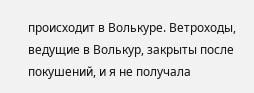происходит в Волькуре. Ветроходы, ведущие в Волькур, закрыты после покушений, и я не получала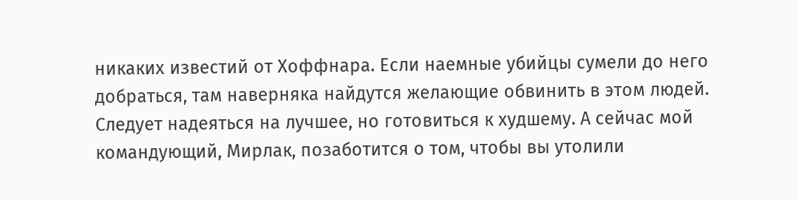никаких известий от Хоффнара. Если наемные убийцы сумели до него добраться, там наверняка найдутся желающие обвинить в этом людей. Следует надеяться на лучшее, но готовиться к худшему. А сейчас мой командующий, Мирлак, позаботится о том, чтобы вы утолили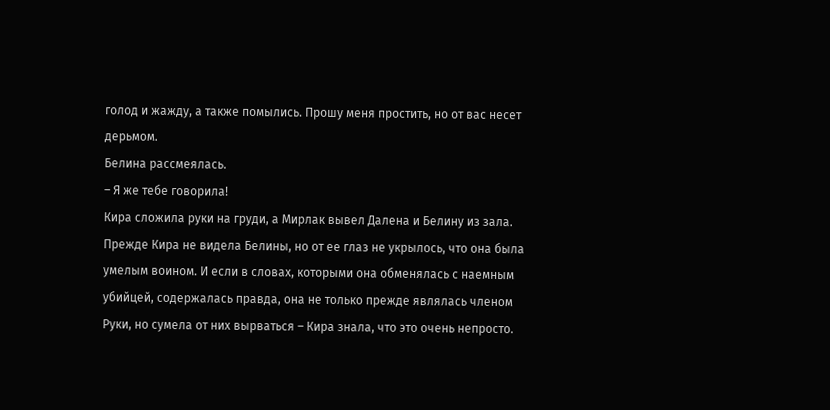голод и жажду, а также помылись. Прошу меня простить, но от вас несет дерьмом.
Белина рассмеялась.
– Я же тебе говорила!
Кира сложила руки на груди, а Мирлак вывел Далена и Белину из зала. Прежде Кира не видела Белины, но от ее глаз не укрылось, что она была умелым воином. И если в словах, которыми она обменялась с наемным убийцей, содержалась правда, она не только прежде являлась членом Руки, но сумела от них вырваться – Кира знала, что это очень непросто.